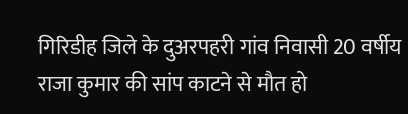गिरिडीह जिले के दुअरपहरी गांव निवासी 20 वर्षीय राजा कुमार की सांप काटने से मौत हो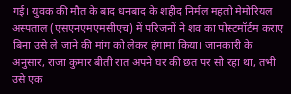गई। युवक की मौत के बाद धनबाद के शहीद निर्मल महतो मेमोरियल अस्पताल (एसएनएमएमसीएच) में परिजनों ने शव का पोस्टमॉर्टम कराए बिना उसे ले जाने की मांग को लेकर हंगामा किया। जानकारी के अनुसार, राजा कुमार बीती रात अपने घर की छत पर सो रहा था, तभी उसे एक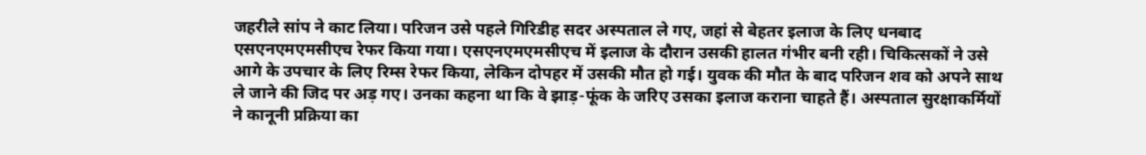जहरीले सांप ने काट लिया। परिजन उसे पहले गिरिडीह सदर अस्पताल ले गए, जहां से बेहतर इलाज के लिए धनबाद एसएनएमएमसीएच रेफर किया गया। एसएनएमएमसीएच में इलाज के दौरान उसकी हालत गंभीर बनी रही। चिकित्सकों ने उसे आगे के उपचार के लिए रिम्स रेफर किया, लेकिन दोपहर में उसकी मौत हो गई। युवक की मौत के बाद परिजन शव को अपने साथ ले जाने की जिद पर अड़ गए। उनका कहना था कि वे झाड़-फूंक के जरिए उसका इलाज कराना चाहते हैं। अस्पताल सुरक्षाकर्मियों ने कानूनी प्रक्रिया का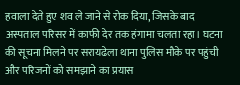हवाला देते हुए शव ले जाने से रोक दिया, जिसके बाद अस्पताल परिसर में काफी देर तक हंगामा चलता रहा। घटना की सूचना मिलने पर सरायढेला थाना पुलिस मौके पर पहुंची और परिजनों को समझाने का प्रयास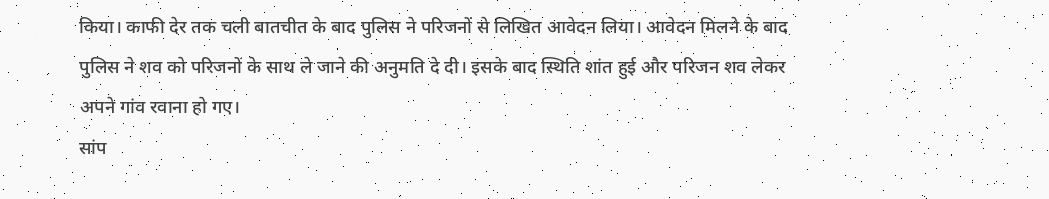किया। काफी देर तक चली बातचीत के बाद पुलिस ने परिजनों से लिखित आवेदन लिया। आवेदन मिलने के बाद पुलिस ने शव को परिजनों के साथ ले जाने की अनुमति दे दी। इसके बाद स्थिति शांत हुई और परिजन शव लेकर अपने गांव रवाना हो गए।
सांप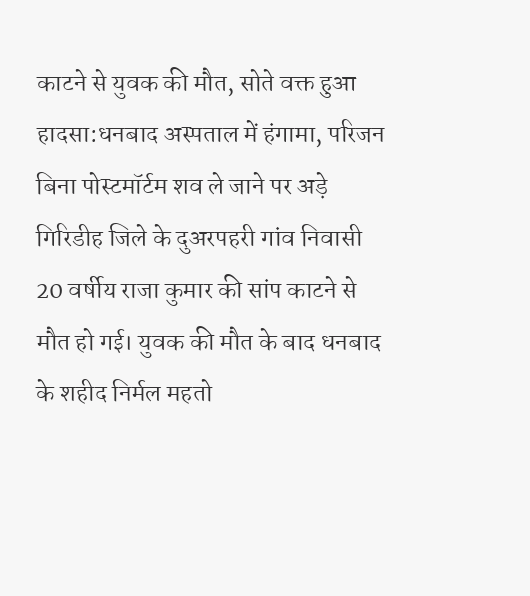काटने से युवक की मौत, सोते वक्त हुआ हादसा:धनबाद अस्पताल में हंगामा, परिजन बिना पोस्टमॉर्टम शव ले जाने पर अड़े
गिरिडीह जिले के दुअरपहरी गांव निवासी 20 वर्षीय राजा कुमार की सांप काटने से मौत हो गई। युवक की मौत के बाद धनबाद के शहीद निर्मल महतो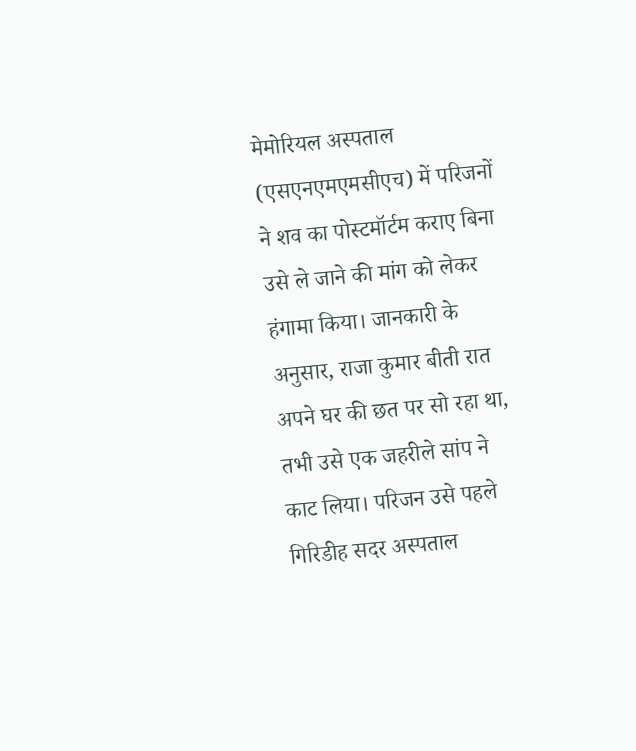मेमोरियल अस्पताल (एसएनएमएमसीएच) में परिजनों ने शव का पोस्टमॉर्टम कराए बिना उसे ले जाने की मांग को लेकर हंगामा किया। जानकारी के अनुसार, राजा कुमार बीती रात अपने घर की छत पर सो रहा था, तभी उसे एक जहरीले सांप ने काट लिया। परिजन उसे पहले गिरिडीह सदर अस्पताल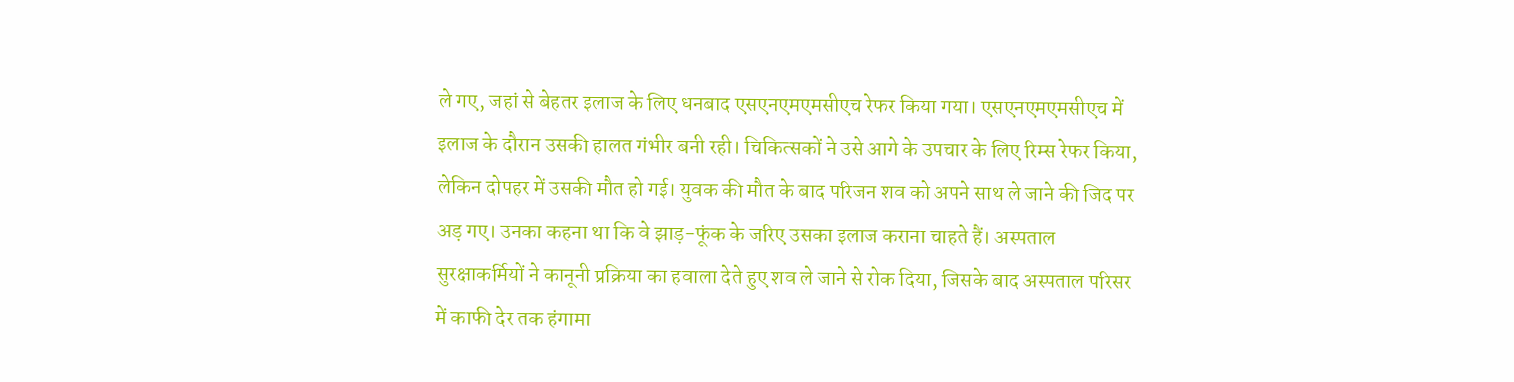ले गए, जहां से बेहतर इलाज के लिए धनबाद एसएनएमएमसीएच रेफर किया गया। एसएनएमएमसीएच में इलाज के दौरान उसकी हालत गंभीर बनी रही। चिकित्सकों ने उसे आगे के उपचार के लिए रिम्स रेफर किया, लेकिन दोपहर में उसकी मौत हो गई। युवक की मौत के बाद परिजन शव को अपने साथ ले जाने की जिद पर अड़ गए। उनका कहना था कि वे झाड़-फूंक के जरिए उसका इलाज कराना चाहते हैं। अस्पताल सुरक्षाकर्मियों ने कानूनी प्रक्रिया का हवाला देते हुए शव ले जाने से रोक दिया, जिसके बाद अस्पताल परिसर में काफी देर तक हंगामा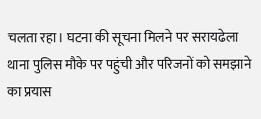चलता रहा। घटना की सूचना मिलने पर सरायढेला थाना पुलिस मौके पर पहुंची और परिजनों को समझाने का प्रयास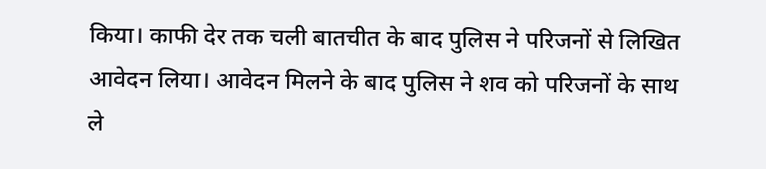किया। काफी देर तक चली बातचीत के बाद पुलिस ने परिजनों से लिखित आवेदन लिया। आवेदन मिलने के बाद पुलिस ने शव को परिजनों के साथ ले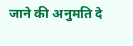जाने की अनुमति दे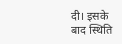दी। इसके बाद स्थिति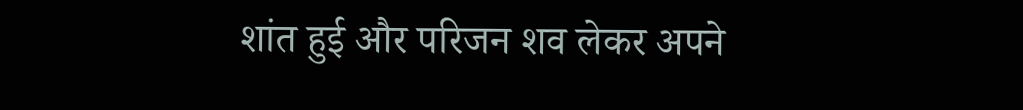शांत हुई और परिजन शव लेकर अपने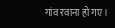गांव रवाना हो गए।